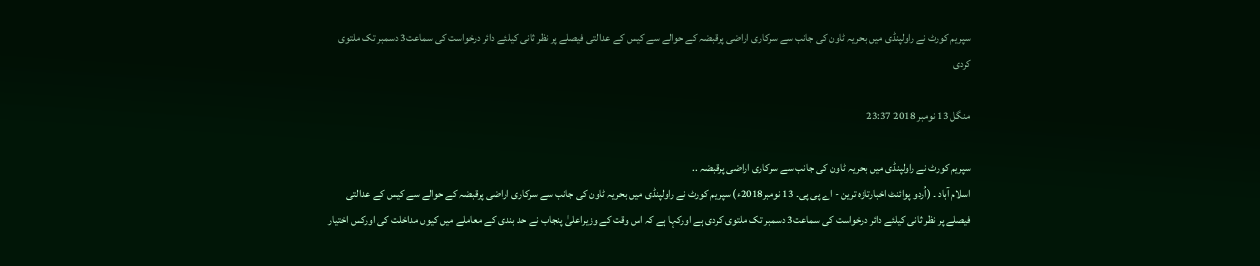سپریم کورٹ نے راولپنڈی میں بحریہ ٹاون کی جانب سے سرکاری اراضی پرقبضہ کے حوالے سے کیس کے عدالتی فیصلے پر نظر ثانی کیلئے دائر درخواست کی سماعت3 دسمبر تک ملتوی کردی

منگل 13 نومبر 2018 23:37

سپریم کورٹ نے راولپنڈی میں بحریہ ٹاون کی جانب سے سرکاری اراضی پرقبضہ ..
اسلام آباد ۔ (اُردو پوائنٹ اخبارتازہ ترین - اے پی پی۔ 13 نومبر2018ء) سپریم کورٹ نے راولپنڈی میں بحریہ ٹاون کی جانب سے سرکاری اراضی پرقبضہ کے حوالے سے کیس کے عدالتی فیصلے پر نظر ثانی کیلئے دائر درخواست کی سماعت3 دسمبر تک ملتوی کردی ہے اورکہا ہے کہ اس وقت کے وزیراعلیٰ پنجاب نے حد بندی کے معاملے میں کیوں مداخلت کی اورکس اختیار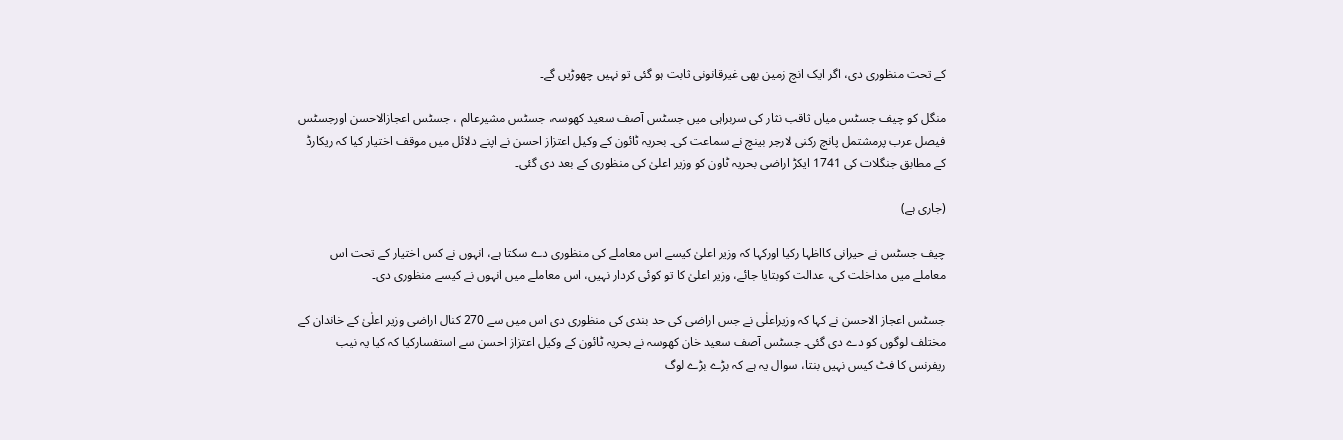کے تحت منظوری دی، اگر ایک انچ زمین بھی غیرقانونی ثابت ہو گئی تو نہیں چھوڑیں گے۔

منگل کو چیف جسٹس میاں ثاقب نثار کی سربراہی میں جسٹس آصف سعید کھوسہ، جسٹس مشیرعالم ، جسٹس اعجازالاحسن اورجسٹس فیصل عرب پرمشتمل پانچ رکنی لارجر بینچ نے سماعت کی۔ بحریہ ٹائون کے وکیل اعتزاز احسن نے اپنے دلائل میں موقف اختیار کیا کہ ریکارڈ کے مطابق جنگلات کی 1741 ایکڑ اراضی بحریہ ٹاون کو وزیر اعلیٰ کی منظوری کے بعد دی گئی۔

(جاری ہے)

چیف جسٹس نے حیرانی کااظہا رکیا اورکہا کہ وزیر اعلیٰ کیسے اس معاملے کی منظوری دے سکتا ہے، انہوں نے کس اختیار کے تحت اس معاملے میں مداخلت کی، عدالت کوبتایا جائے، وزیر اعلیٰ کا تو کوئی کردار نہیں، اس معاملے میں انہوں نے کیسے منظوری دی۔

جسٹس اعجاز الاحسن نے کہا کہ وزیراعلٰی نے جس اراضی کی حد بندی کی منظوری دی اس میں سے 270 کنال اراضی وزیر اعلٰیٰ کے خاندان کے مختلف لوگوں کو دے دی گئی۔ جسٹس آصف سعید خان کھوسہ نے بحریہ ٹائون کے وکیل اعتزاز احسن سے استفسارکیا کہ کیا یہ نیب ریفرنس کا فٹ کیس نہیں بنتا، سوال یہ ہے کہ بڑے بڑے لوگ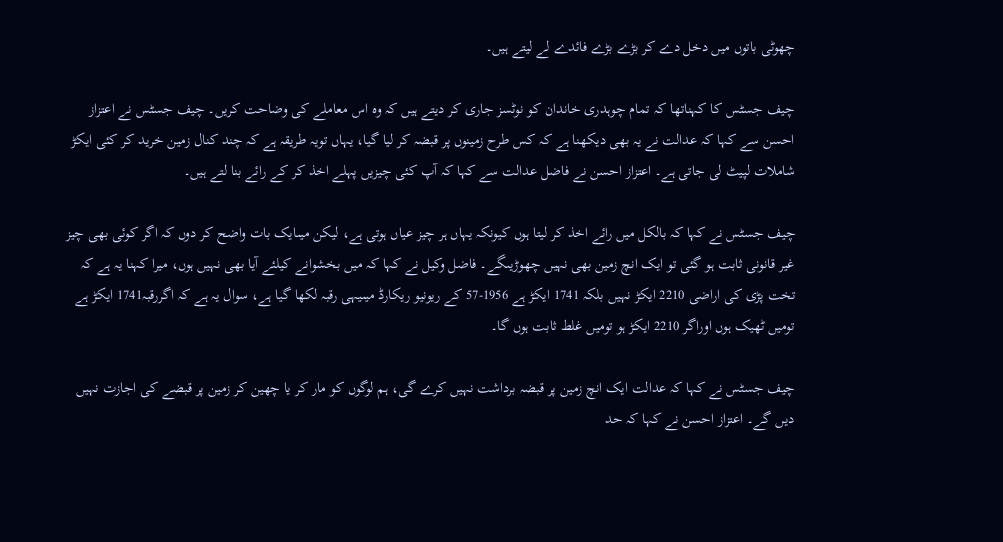چھوٹی باتوں میں دخل دے کر بڑے بڑے فائدے لے لیتے ہیں۔

چیف جسٹس کا کہناتھا کہ تمام چوہدری خاندان کو نوٹسز جاری کر دیتے ہیں کہ وہ اس معاملے کی وضاحت کریں۔ چیف جسٹس نے اعتزاز احسن سے کہا کہ عدالت نے یہ بھی دیکھنا ہے کہ کس طرح زمینوں پر قبضہ کر لیا گیا، یہاں تویہ طریقہ ہے کہ چند کنال زمین خرید کر کئی ایکڑ شاملات لپیٹ لی جاتی ہے۔ اعتزاز احسن نے فاضل عدالت سے کہا کہ آپ کئی چیزیں پہلے اخذ کر کے رائے بنا لتے ہیں۔

چیف جسٹس نے کہا کہ بالکل میں رائے اخذ کر لیتا ہوں کیونکہ یہاں ہر چیز عیاں ہوتی ہے، لیکن میںایک بات واضح کر دوں کہ اگر کوئی بھی چیز غیر قانونی ثابت ہو گئی تو ایک انچ زمین بھی نہیں چھوڑیںگے۔ فاضل وکیل نے کہا کہ میں بخشوانے کیلئے آیا بھی نہیں ہوں، میرا کہنا یہ ہے کہ تخت پڑی کی اراضی 2210 ایکڑ نہیں بلکہ 1741 ایکڑ ہے 1956-57 کے ریونیو ریکارڈ میںیہی رقبہ لکھا گیا ہے، سوال یہ ہے کہ اگررقبہ1741 ایکڑ ہے تومیں ٹھیک ہوں اوراگر 2210 ایکڑ ہو تومیں غلط ثابت ہوں گا۔

چیف جسٹس نے کہا کہ عدالت ایک انچ زمین پر قبضہ برداشت نہیں کرے گی، ہم لوگوں کو مار کر یا چھین کر زمین پر قبضے کی اجازت نہیں دیں گے۔ اعتزاز احسن نے کہا کہ حد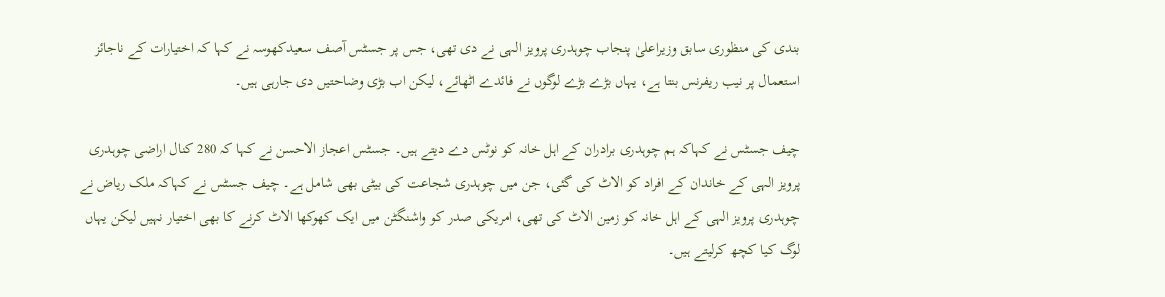بندی کی منظوری سابق وزیراعلیٰ پنجاب چوہدری پرویز الہی نے دی تھی، جس پر جسٹس آصف سعیدکھوسہ نے کہا کہ اختیارات کے ناجائز استعمال پر نیب ریفرنس بنتا ہے، یہاں بڑے بڑے لوگوں نے فائدے اٹھائے، لیکن اب بڑی وضاحتیں دی جارہی ہیں۔

چیف جسٹس نے کہاکہ ہم چوہدری برادران کے اہل خانہ کو نوٹس دے دیتے ہیں۔ جسٹس اعجاز الاحسن نے کہا کہ 280 کنال اراضی چوہدری پرویز الہی کے خاندان کے افراد کو الاٹ کی گئی، جن میں چوہدری شجاعت کی بیٹی بھی شامل ہے۔ چیف جسٹس نے کہاکہ ملک ریاض نے چوہدری پرویز الہی کے اہل خانہ کو زمین الاٹ کی تھی، امریکی صدر کو واشنگٹن میں ایک کھوکھا الاٹ کرنے کا بھی اختیار نہیں لیکن یہاں لوگ کیا کچھ کرلیتے ہیں۔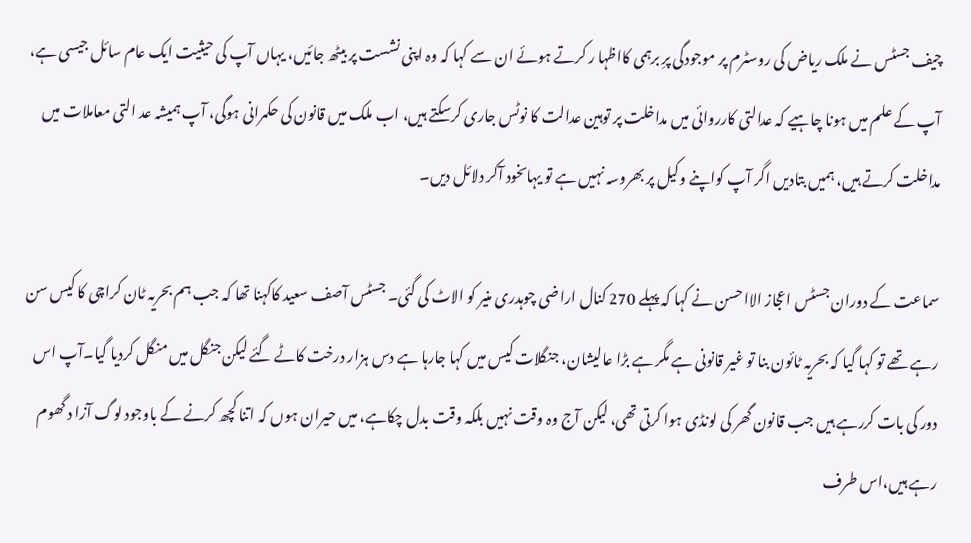چیف جسٹس نے ملک ریاض کی روسٹرم پر موجودگی پرِ برہمی کااظہا ر کرتے ہوئے ان سے کہا کہ وہ اپنی نشست پر بیٹھ جائیں، یہاں آپ کی حیثیت ایک عام سائل جیسی ہے، آپ کے علم میں ہونا چاہیے کہ عدالتی کارروائی میں مداخلت پر توہین عدالت کا نوٹس جاری کرسکتے ہیں، اب ملک میں قانون کی حکمرانی ہوگی، آپ ہمیشہ عد التی معاملات میں مداخلت کرتے ہیں، ہمیں بتادیں اگر آپ کواپنے وکیل پر بھروسہ نہیں ہے تو یہاںخود آکر دلائل دیں۔

سماعت کے دوران جسٹس اعجاز الااحسن نے کہا کہ پہلے 270 کنال اراضی چوہدری منیر کو الاٹ کی گئی۔ جسٹس آصف سعید کاکہنا تھا کہ جب ہم بحریہ ٹان کراچی کا کیس سن رہے تھے تو کہا گیا کہ بحریہ ٹائون بنا تو غیر قانونی ہے مگر ہے بڑا عالیشان، جنگلات کیس میں کہا جارہا ہے دس ہزار درخت کاٹے گئے لیکن جنگل میں منگل کردیا گیا۔آپ اس دور کی بات کررہے ہیں جب قانون گھر کی لونڈی ہوا کرتی تھی، لیکن آج وہ وقت نہیں بلکہ وقت بدل چکاہے، میں حیران ہوں کہ اتنا کچھ کرنے کے باوجود لوگ آزا د گھوم رہے ہیں،اس طرف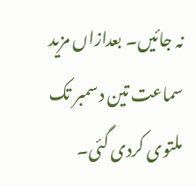نہ جائیں۔ بعدازاں مزید سماعت تین دسمبر تک ملتوی کردی گئی۔